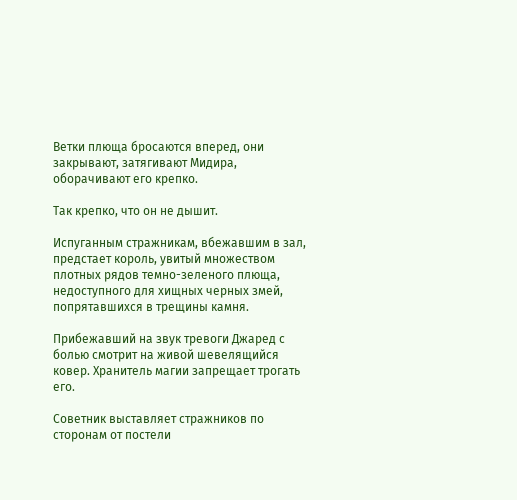Ветки плюща бросаются вперед, они закрывают, затягивают Мидира, оборачивают его крепко.

Так крепко, что он не дышит.

Испуганным стражникам, вбежавшим в зал, предстает король, увитый множеством плотных рядов темно-зеленого плюща, недоступного для хищных черных змей, попрятавшихся в трещины камня.

Прибежавший на звук тревоги Джаред с болью смотрит на живой шевелящийся ковер. Хранитель магии запрещает трогать его.

Советник выставляет стражников по сторонам от постели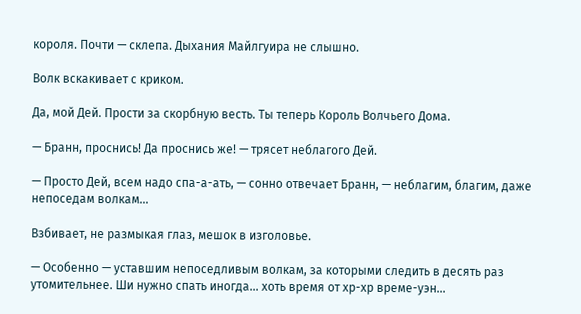короля. Почти — склепа. Дыхания Майлгуира не слышно.

Волк вскакивает с криком.

Да, мой Дей. Прости за скорбную весть. Ты теперь Король Волчьего Дома.

— Бранн, проснись! Да проснись же! — трясет неблагого Дей.

— Просто Дей, всем надо спа-а-ать, — сонно отвечает Бранн, — неблагим, благим, даже непоседам волкам…

Взбивает, не размыкая глаз, мешок в изголовье.

— Особенно — уставшим непоседливым волкам, за которыми следить в десять раз утомительнее. Ши нужно спать иногда… хоть время от хр-хр време-уэн…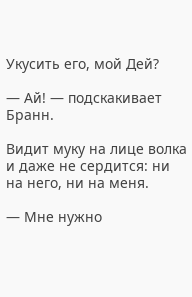Укусить его, мой Дей?

— Ай! — подскакивает Бранн.

Видит муку на лице волка и даже не сердится: ни на него, ни на меня.

— Мне нужно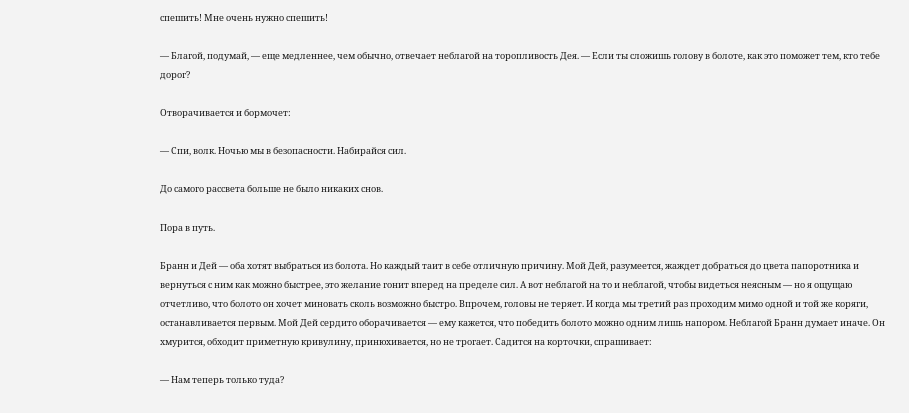спешить! Мне очень нужно спешить!

— Благой, подумай, — еще медленнее, чем обычно, отвечает неблагой на торопливость Дея. — Если ты сложишь голову в болоте, как это поможет тем, кто тебе дорог?

Отворачивается и бормочет:

— Спи, волк. Ночью мы в безопасности. Набирайся сил.

До самого рассвета больше не было никаких снов.

Пора в путь.

Бранн и Дей — оба хотят выбраться из болота. Но каждый таит в себе отличную причину. Мой Дей, разумеется, жаждет добраться до цвета папоротника и вернуться с ним как можно быстрее, это желание гонит вперед на пределе сил. А вот неблагой на то и неблагой, чтобы видеться неясным — но я ощущаю отчетливо, что болото он хочет миновать сколь возможно быстро. Впрочем, головы не теряет. И когда мы третий раз проходим мимо одной и той же коряги, останавливается первым. Мой Дей сердито оборачивается — ему кажется, что победить болото можно одним лишь напором. Неблагой Бранн думает иначе. Он хмурится, обходит приметную кривулину, принюхивается, но не трогает. Садится на корточки, спрашивает:

— Нам теперь только туда?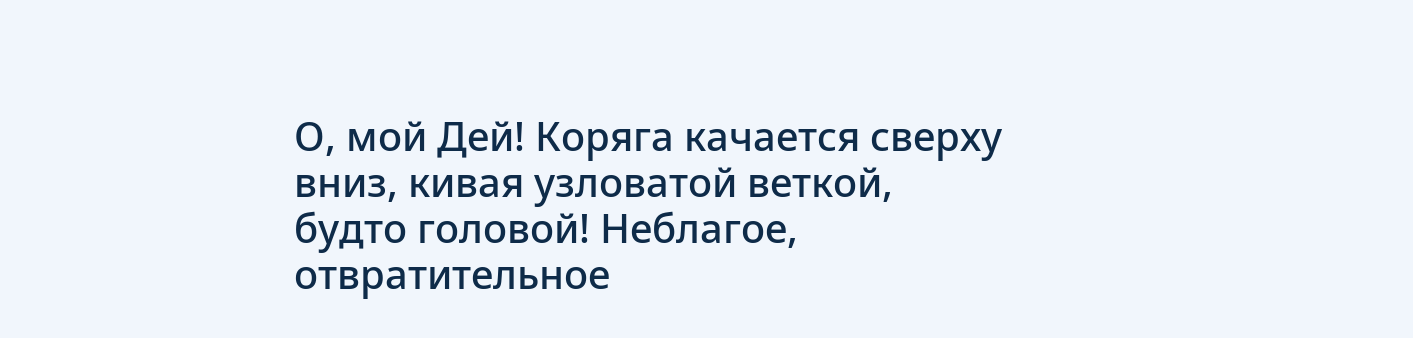О, мой Дей! Коряга качается сверху вниз, кивая узловатой веткой, будто головой! Неблагое, отвратительное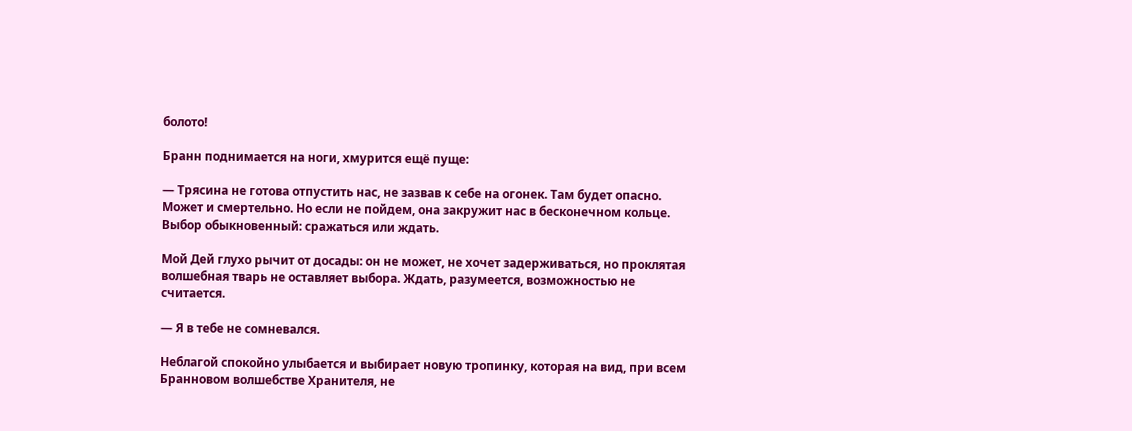болото!

Бранн поднимается на ноги, хмурится ещё пуще:

— Трясина не готова отпустить нас, не зазвав к себе на огонек. Там будет опасно. Может и смертельно. Но если не пойдем, она закружит нас в бесконечном кольце. Выбор обыкновенный: сражаться или ждать.

Мой Дей глухо рычит от досады: он не может, не хочет задерживаться, но проклятая волшебная тварь не оставляет выбора. Ждать, разумеется, возможностью не считается.

— Я в тебе не сомневался.

Неблагой спокойно улыбается и выбирает новую тропинку, которая на вид, при всем Бранновом волшебстве Хранителя, не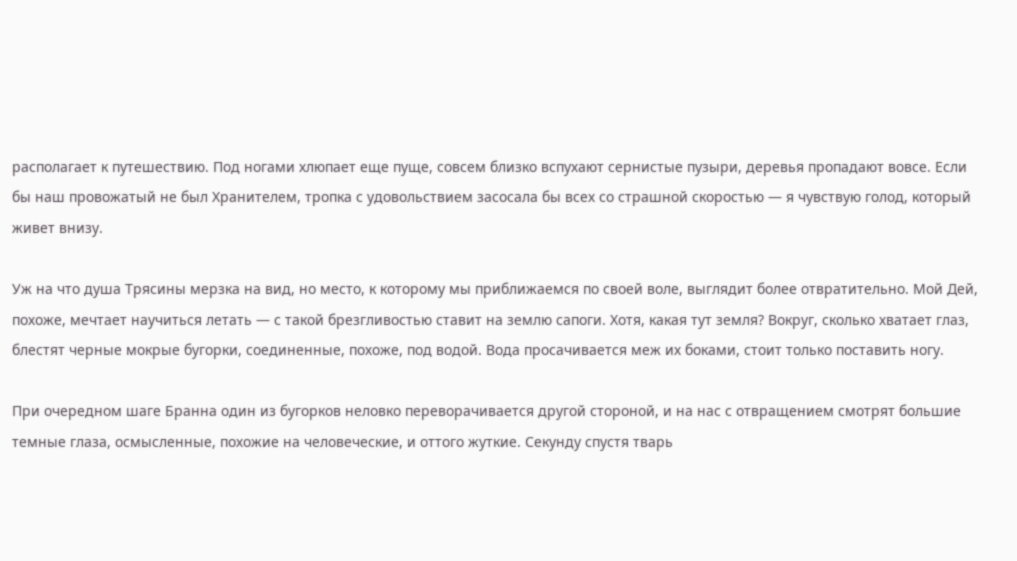располагает к путешествию. Под ногами хлюпает еще пуще, совсем близко вспухают сернистые пузыри, деревья пропадают вовсе. Если бы наш провожатый не был Хранителем, тропка с удовольствием засосала бы всех со страшной скоростью — я чувствую голод, который живет внизу.

Уж на что душа Трясины мерзка на вид, но место, к которому мы приближаемся по своей воле, выглядит более отвратительно. Мой Дей, похоже, мечтает научиться летать — с такой брезгливостью ставит на землю сапоги. Хотя, какая тут земля? Вокруг, сколько хватает глаз, блестят черные мокрые бугорки, соединенные, похоже, под водой. Вода просачивается меж их боками, стоит только поставить ногу.

При очередном шаге Бранна один из бугорков неловко переворачивается другой стороной, и на нас с отвращением смотрят большие темные глаза, осмысленные, похожие на человеческие, и оттого жуткие. Секунду спустя тварь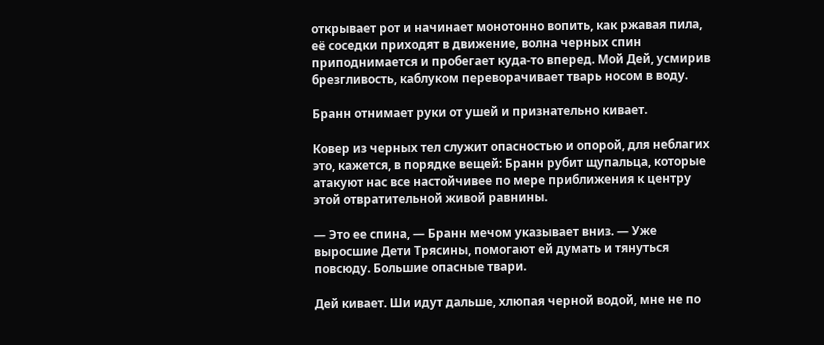открывает рот и начинает монотонно вопить, как ржавая пила, её соседки приходят в движение, волна черных спин приподнимается и пробегает куда-то вперед. Мой Дей, усмирив брезгливость, каблуком переворачивает тварь носом в воду.

Бранн отнимает руки от ушей и признательно кивает.

Ковер из черных тел служит опасностью и опорой, для неблагих это, кажется, в порядке вещей: Бранн рубит щупальца, которые атакуют нас все настойчивее по мере приближения к центру этой отвратительной живой равнины.

— Это ее спина, — Бранн мечом указывает вниз. — Уже выросшие Дети Трясины, помогают ей думать и тянуться повсюду. Большие опасные твари.

Дей кивает. Ши идут дальше, хлюпая черной водой, мне не по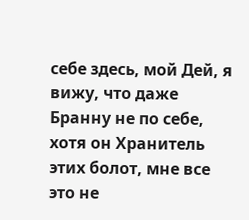себе здесь, мой Дей, я вижу, что даже Бранну не по себе, хотя он Хранитель этих болот, мне все это не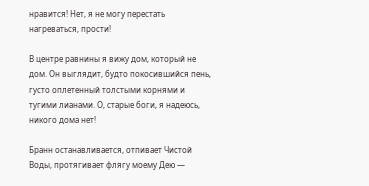нравится! Нет, я не могу перестать нагреваться, прости!

В центре равнины я вижу дом, который не дом. Он выглядит, будто покосившийся пень, густо оплетенный толстыми корнями и тугими лианами. О, старые боги, я надеюсь, никого дома нет!

Бранн останавливается, отпивает Чистой Воды, протягивает флягу моему Дею —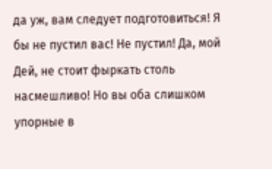да уж, вам следует подготовиться! Я бы не пустил вас! Не пустил! Да, мой Дей, не стоит фыркать столь насмешливо! Но вы оба слишком упорные в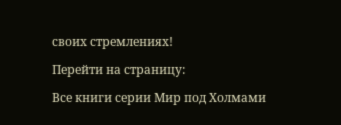своих стремлениях!

Перейти на страницу:

Все книги серии Мир под Холмами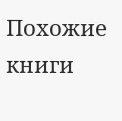Похожие книги